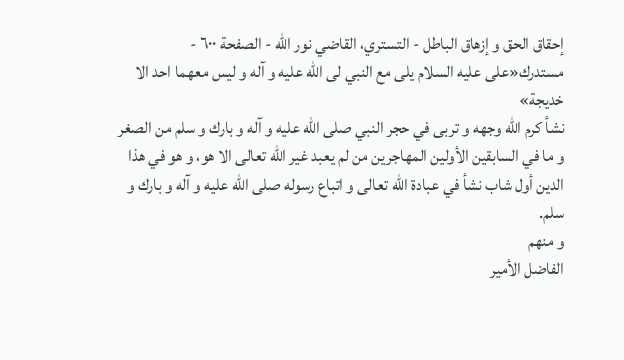إحقاق الحق و إزهاق الباطل - التستري، القاضي نور الله - الصفحة ٦٠٠ - مستدرك«على عليه السلام يلى مع النبي لى الله عليه و آله و ليس معهما احد الا خديجة»
نشأ كرم اللّه وجهه و تربى في حجر النبي صلى اللّه عليه و آله و بارك و سلم من الصغر و ما في السابقين الأولين المهاجرين من لم يعبد غير اللّه تعالى الا هو، و هو في هذا الدين أول شاب نشأ في عبادة اللّه تعالى و اتباع رسوله صلى اللّه عليه و آله و بارك و سلم.
و منهم
الفاضل الأمير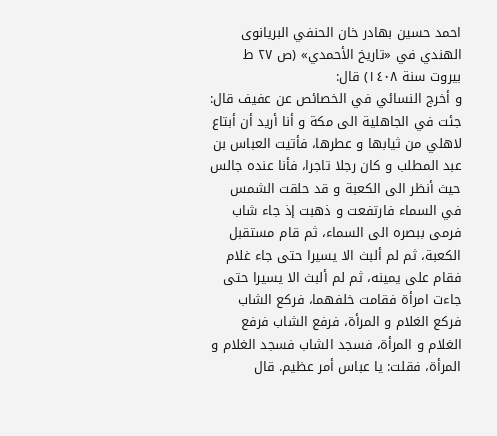احمد حسين بهادر خان الحنفي البريانوى الهندي في «تاريخ الأحمدي» (ص ٢٧ ط بيروت سنة ١٤٠٨) قال:
و أخرج النسائي في الخصائص عن عفيف قال: جئت في الجاهلية الى مكة و أنا أريد أن أبتاع لاهلي من ثيابها و عطرها، فأتيت العباس بن عبد المطلب و كان رجلا تاجرا، فأنا عنده جالس حيث أنظر الى الكعبة و قد حلقت الشمس في السماء فارتفعت و ذهبت إذ جاء شاب فرمى ببصره الى السماء، ثم قام مستقبل الكعبة، ثم لم ألبث الا يسيرا حتى جاء غلام فقام على يمينه، ثم لم ألبث الا يسيرا حتى جاءت امرأة فقامت خلفهما، فركع الشاب فركع الغلام و المرأة، فرفع الشاب فرفع الغلام و المرأة، فسجد الشاب فسجد الغلام و المرأة، فقلت: يا عباس أمر عظيم. قال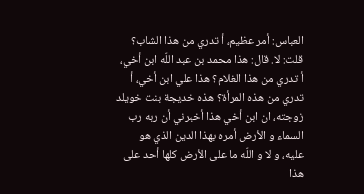العباس: أمر عظيم، أ تدري من هذا الشاب؟ قلت: لا. قال: هذا محمد بن عبد اللّه ابن أخي، أ تدري من هذا الغلام؟ هذا علي ابن أخي، أ تدري من هذه المرأة؟ هذه خديجة بنت خويلد زوجته، ان ابن أخي هذا أخبرني أن ربه رب السماء و الأرض أمره بهذا الدين الذي هو عليه، و لا و اللّه ما على الأرض كلها أحد على هذا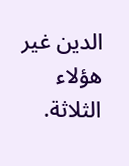الدين غير هؤلاء الثلاثة.